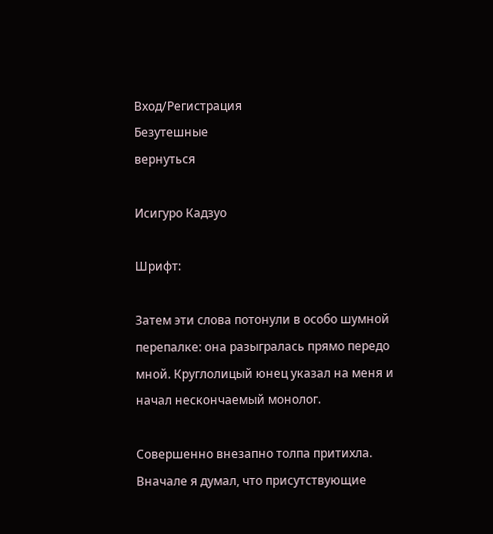Вход/Регистрация
Безутешные
вернуться

Исигуро Кадзуо

Шрифт:

Затем эти слова потонули в особо шумной перепалке: она разыгралась прямо передо мной. Круглолицый юнец указал на меня и начал нескончаемый монолог.

Совершенно внезапно толпа притихла. Вначале я думал, что присутствующие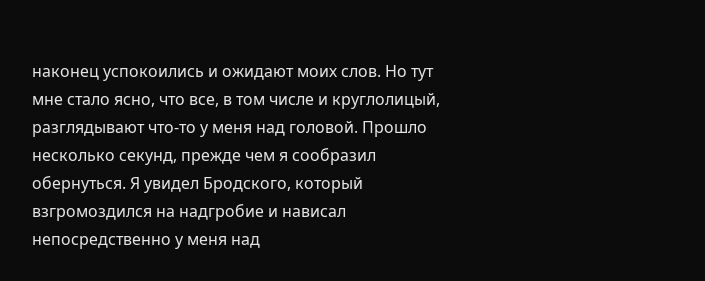наконец успокоились и ожидают моих слов. Но тут мне стало ясно, что все, в том числе и круглолицый, разглядывают что-то у меня над головой. Прошло несколько секунд, прежде чем я сообразил обернуться. Я увидел Бродского, который взгромоздился на надгробие и нависал непосредственно у меня над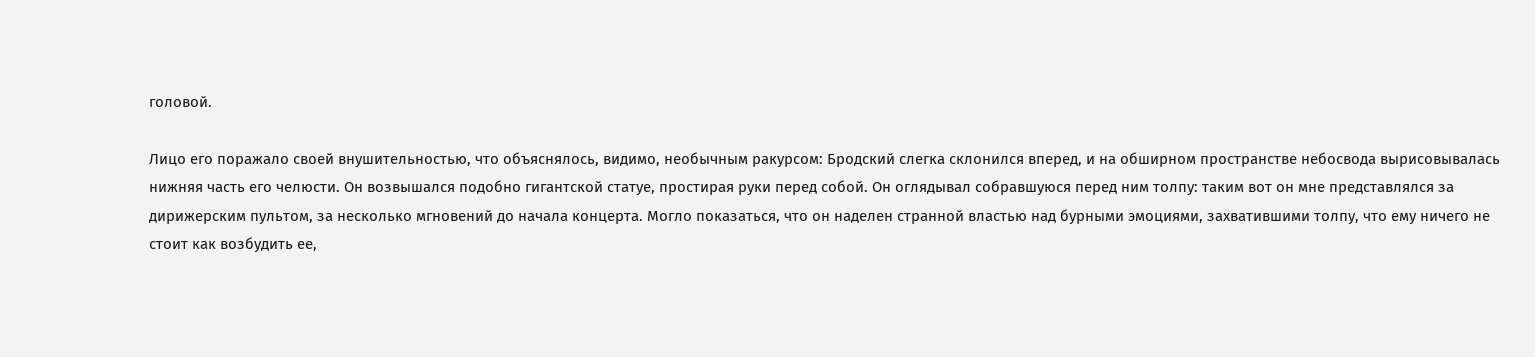головой.

Лицо его поражало своей внушительностью, что объяснялось, видимо, необычным ракурсом: Бродский слегка склонился вперед, и на обширном пространстве небосвода вырисовывалась нижняя часть его челюсти. Он возвышался подобно гигантской статуе, простирая руки перед собой. Он оглядывал собравшуюся перед ним толпу: таким вот он мне представлялся за дирижерским пультом, за несколько мгновений до начала концерта. Могло показаться, что он наделен странной властью над бурными эмоциями, захватившими толпу, что ему ничего не стоит как возбудить ее,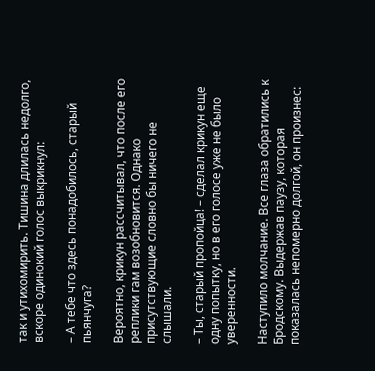так и утихомирить. Тишина длилась недолго, вскоре одинокий голос выкрикнул:

– А тебе что здесь понадобилось, старый пьянчуга?

Вероятно, крикун рассчитывал, что после его реплики гам возобновится. Однако присутствующие словно бы ничего не слышали.

– Ты, старый пропойца! – сделал крикун еще одну попытку, но в его голосе уже не было уверенности.

Наступило молчание. Все глаза обратились к Бродскому. Выдержав паузу, которая показалась непомерно долгой, он произнес: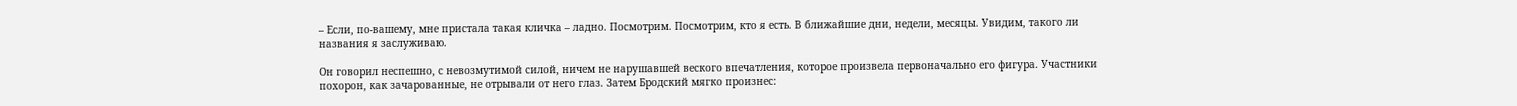– Если, по-вашему, мне пристала такая кличка – ладно. Посмотрим. Посмотрим, кто я есть. В ближайшие дни, недели, месяцы. Увидим, такого ли названия я заслуживаю.

Он говорил неспешно, с невозмутимой силой, ничем не нарушавшей веского впечатления, которое произвела первоначально его фигура. Участники похорон, как зачарованные, не отрывали от него глаз. Затем Бродский мягко произнес: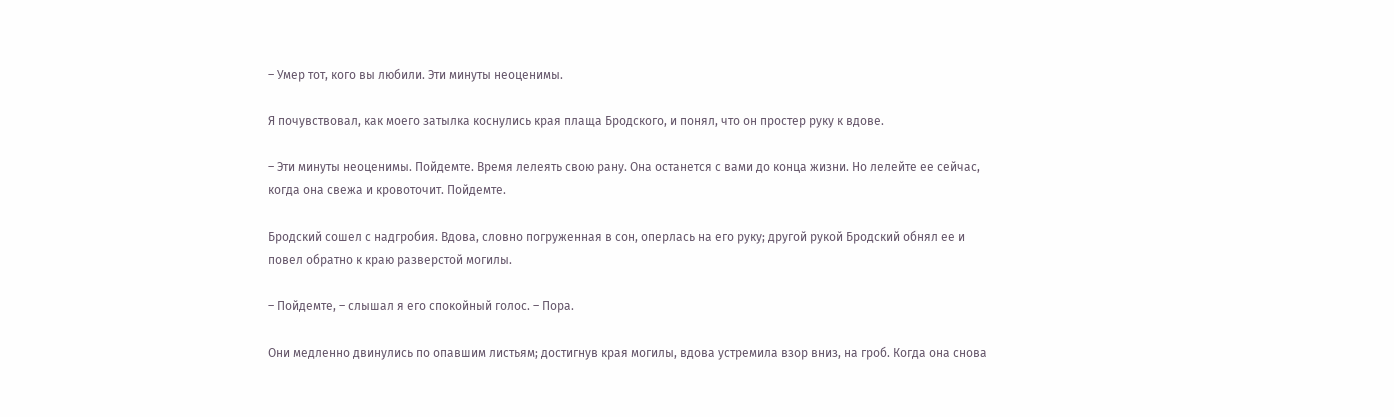– Умер тот, кого вы любили. Эти минуты неоценимы.

Я почувствовал, как моего затылка коснулись края плаща Бродского, и понял, что он простер руку к вдове.

– Эти минуты неоценимы. Пойдемте. Время лелеять свою рану. Она останется с вами до конца жизни. Но лелейте ее сейчас, когда она свежа и кровоточит. Пойдемте.

Бродский сошел с надгробия. Вдова, словно погруженная в сон, оперлась на его руку; другой рукой Бродский обнял ее и повел обратно к краю разверстой могилы.

– Пойдемте, – слышал я его спокойный голос. – Пора.

Они медленно двинулись по опавшим листьям; достигнув края могилы, вдова устремила взор вниз, на гроб. Когда она снова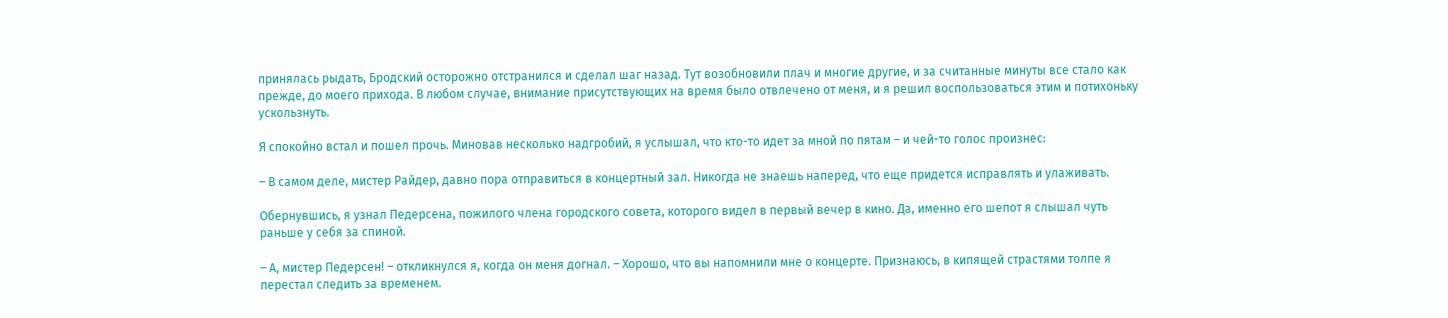принялась рыдать, Бродский осторожно отстранился и сделал шаг назад. Тут возобновили плач и многие другие, и за считанные минуты все стало как прежде, до моего прихода. В любом случае, внимание присутствующих на время было отвлечено от меня, и я решил воспользоваться этим и потихоньку ускользнуть.

Я спокойно встал и пошел прочь. Миновав несколько надгробий, я услышал, что кто-то идет за мной по пятам – и чей-то голос произнес:

– В самом деле, мистер Райдер, давно пора отправиться в концертный зал. Никогда не знаешь наперед, что еще придется исправлять и улаживать.

Обернувшись, я узнал Педерсена, пожилого члена городского совета, которого видел в первый вечер в кино. Да, именно его шепот я слышал чуть раньше у себя за спиной.

– А, мистер Педерсен! – откликнулся я, когда он меня догнал. – Хорошо, что вы напомнили мне о концерте. Признаюсь, в кипящей страстями толпе я перестал следить за временем.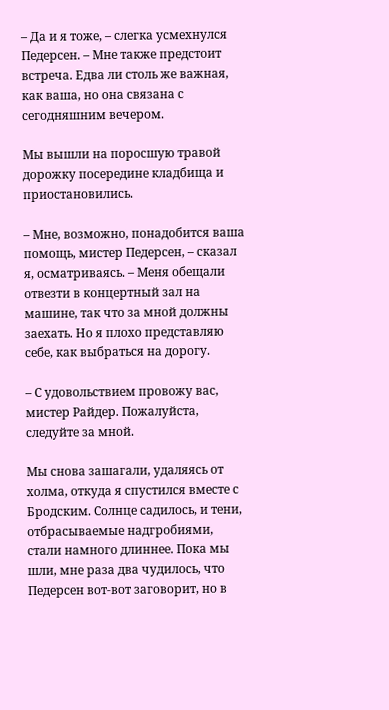– Да и я тоже, – слегка усмехнулся Педерсен. – Мне также предстоит встреча. Едва ли столь же важная, как ваша, но она связана с сегодняшним вечером.

Мы вышли на поросшую травой дорожку посередине кладбища и приостановились.

– Мне, возможно, понадобится ваша помощь, мистер Педерсен, – сказал я, осматриваясь. – Меня обещали отвезти в концертный зал на машине, так что за мной должны заехать. Но я плохо представляю себе, как выбраться на дорогу.

– С удовольствием провожу вас, мистер Райдер. Пожалуйста, следуйте за мной.

Мы снова зашагали, удаляясь от холма, откуда я спустился вместе с Бродским. Солнце садилось, и тени, отбрасываемые надгробиями, стали намного длиннее. Пока мы шли, мне раза два чудилось, что Педерсен вот-вот заговорит, но в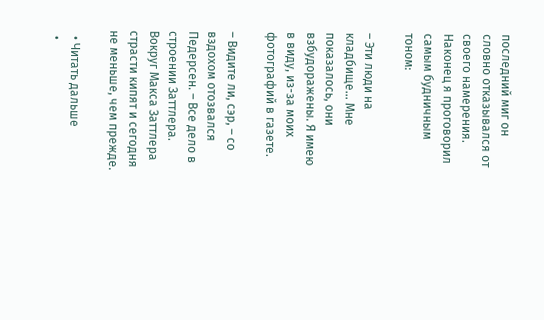последний миг он словно отказывался от своего намерения. Наконец я проговорил самым будничным тоном:

– Эти люди на кладбище… Мне показалось, они взбудоражены. Я имею в виду, из-за моих фотографий в газете.

– Видите ли, сэр, – со вздохом отозвался Педерсен. – Все дело в строении Заттлера. Вокруг Макса Заттлера страсти кипят и сегодня не меньше, чем прежде.

  • Читать дальше
  •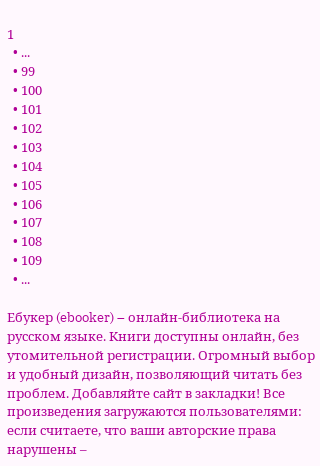1
  • ...
  • 99
  • 100
  • 101
  • 102
  • 103
  • 104
  • 105
  • 106
  • 107
  • 108
  • 109
  • ...

Ебукер (ebooker) – онлайн-библиотека на русском языке. Книги доступны онлайн, без утомительной регистрации. Огромный выбор и удобный дизайн, позволяющий читать без проблем. Добавляйте сайт в закладки! Все произведения загружаются пользователями: если считаете, что ваши авторские права нарушены –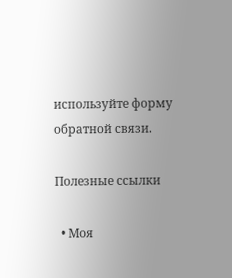используйте форму обратной связи.

Полезные ссылки

  • Моя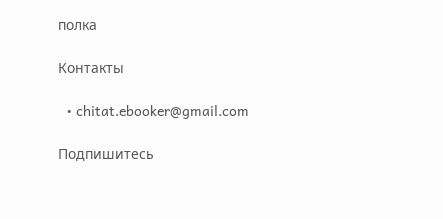полка

Контакты

  • chitat.ebooker@gmail.com

Подпишитесь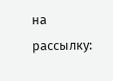на рассылку: